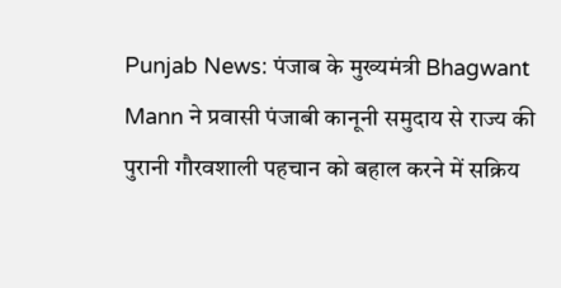Punjab News: पंजाब के मुख्यमंत्री Bhagwant Mann ने प्रवासी पंजाबी कानूनी समुदाय से राज्य की पुरानी गौरवशाली पहचान को बहाल करने में सक्रिय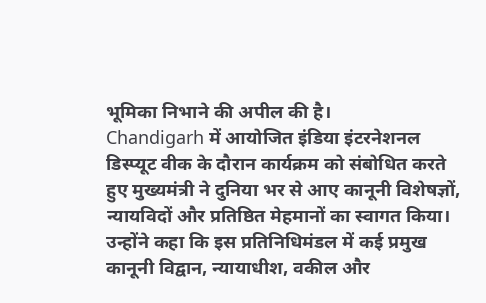भूमिका निभाने की अपील की है।
Chandigarh में आयोजित इंडिया इंटरनेशनल डिस्प्यूट वीक के दौरान कार्यक्रम को संबोधित करते हुए मुख्यमंत्री ने दुनिया भर से आए कानूनी विशेषज्ञों, न्यायविदों और प्रतिष्ठित मेहमानों का स्वागत किया। उन्होंने कहा कि इस प्रतिनिधिमंडल में कई प्रमुख कानूनी विद्वान, न्यायाधीश, वकील और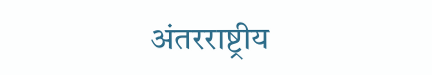अंतरराष्ट्रीय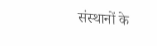संस्थानों के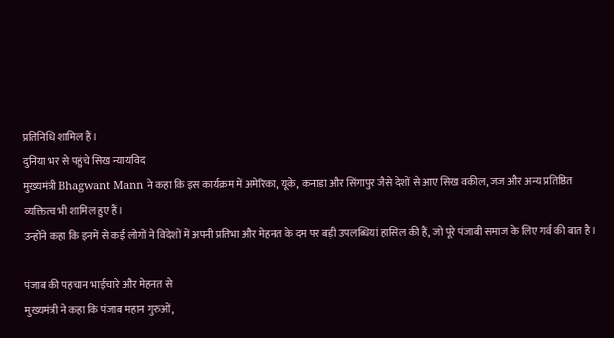प्रतिनिधि शामिल हैं।
दुनिया भर से पहुंचे सिख न्यायविद
मुख्यमंत्री Bhagwant Mann ने कहा कि इस कार्यक्रम में अमेरिका, यूके, कनाडा और सिंगापुर जैसे देशों से आए सिख वकील, जज और अन्य प्रतिष्ठित व्यक्तित्व भी शामिल हुए हैं।
उन्होंने कहा कि इनमें से कई लोगों ने विदेशों में अपनी प्रतिभा और मेहनत के दम पर बड़ी उपलब्धियां हासिल की हैं, जो पूरे पंजाबी समाज के लिए गर्व की बात है।

पंजाब की पहचान भाईचारे और मेहनत से
मुख्यमंत्री ने कहा कि पंजाब महान गुरुओं,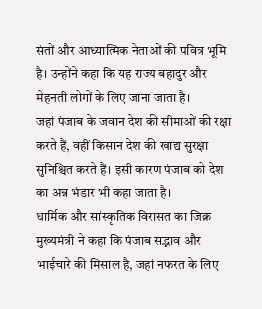संतों और आध्यात्मिक नेताओं की पवित्र भूमि है। उन्होंने कहा कि यह राज्य बहादुर और मेहनती लोगों के लिए जाना जाता है।
जहां पंजाब के जवान देश की सीमाओं की रक्षा करते हैं, वहीं किसान देश की खाद्य सुरक्षा सुनिश्चित करते हैं। इसी कारण पंजाब को देश का अन्न भंडार भी कहा जाता है।
धार्मिक और सांस्कृतिक विरासत का जिक्र
मुख्यमंत्री ने कहा कि पंजाब सद्भाव और भाईचारे की मिसाल है, जहां नफरत के लिए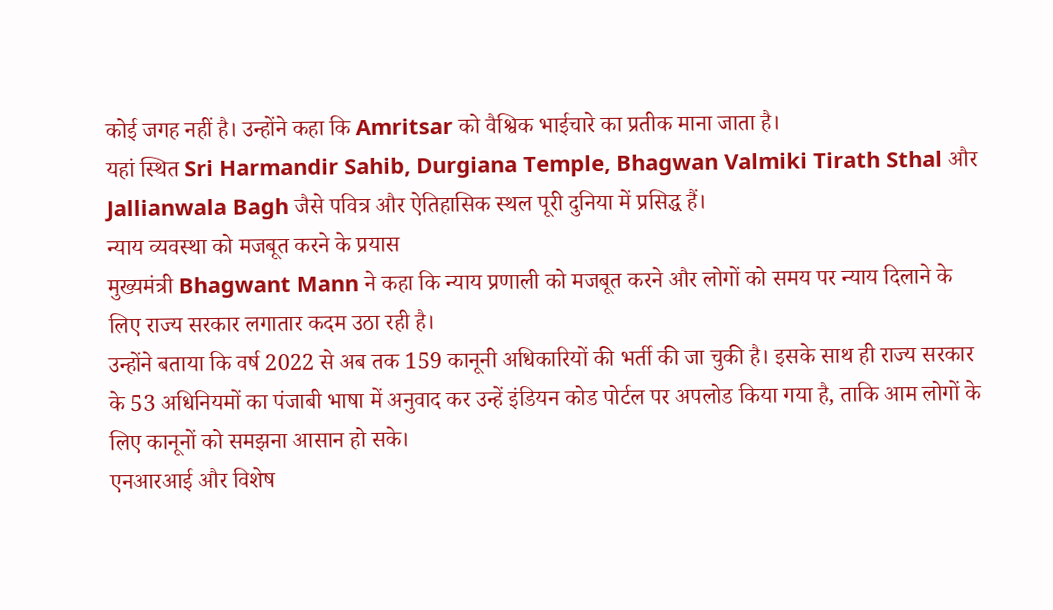कोई जगह नहीं है। उन्होंने कहा कि Amritsar को वैश्विक भाईचारे का प्रतीक माना जाता है।
यहां स्थित Sri Harmandir Sahib, Durgiana Temple, Bhagwan Valmiki Tirath Sthal और Jallianwala Bagh जैसे पवित्र और ऐतिहासिक स्थल पूरी दुनिया में प्रसिद्ध हैं।
न्याय व्यवस्था को मजबूत करने के प्रयास
मुख्यमंत्री Bhagwant Mann ने कहा कि न्याय प्रणाली को मजबूत करने और लोगों को समय पर न्याय दिलाने के लिए राज्य सरकार लगातार कदम उठा रही है।
उन्होंने बताया कि वर्ष 2022 से अब तक 159 कानूनी अधिकारियों की भर्ती की जा चुकी है। इसके साथ ही राज्य सरकार के 53 अधिनियमों का पंजाबी भाषा में अनुवाद कर उन्हें इंडियन कोड पोर्टल पर अपलोड किया गया है, ताकि आम लोगों के लिए कानूनों को समझना आसान हो सके।
एनआरआई और विशेष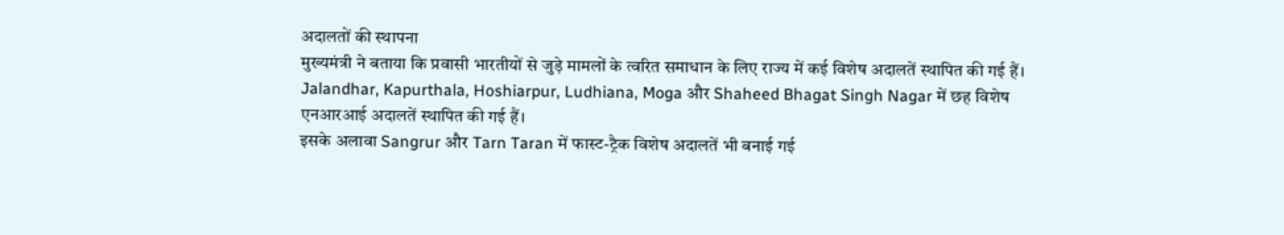अदालतों की स्थापना
मुख्यमंत्री ने बताया कि प्रवासी भारतीयों से जुड़े मामलों के त्वरित समाधान के लिए राज्य में कई विशेष अदालतें स्थापित की गई हैं।
Jalandhar, Kapurthala, Hoshiarpur, Ludhiana, Moga और Shaheed Bhagat Singh Nagar में छह विशेष एनआरआई अदालतें स्थापित की गई हैं।
इसके अलावा Sangrur और Tarn Taran में फास्ट-ट्रैक विशेष अदालतें भी बनाई गई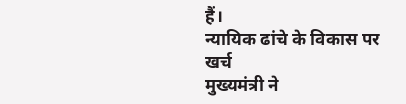हैं।
न्यायिक ढांचे के विकास पर खर्च
मुख्यमंत्री ने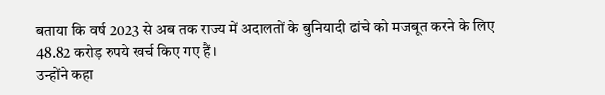बताया कि वर्ष 2023 से अब तक राज्य में अदालतों के बुनियादी ढांचे को मजबूत करने के लिए 48.82 करोड़ रुपये खर्च किए गए हैं।
उन्होंने कहा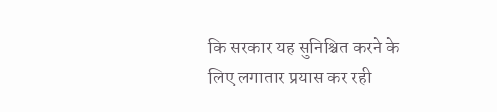कि सरकार यह सुनिश्चित करने के लिए लगातार प्रयास कर रही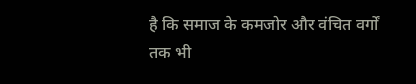है कि समाज के कमजोर और वंचित वर्गों तक भी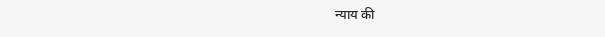न्याय की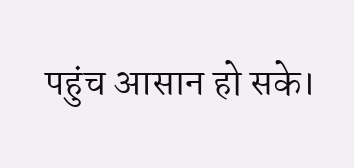पहुंच आसान हो सके।